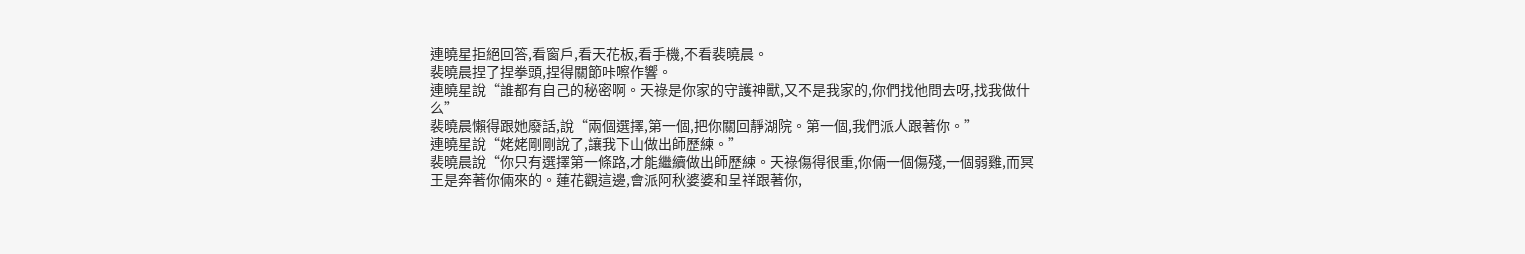連曉星拒絕回答,看窗戶,看天花板,看手機,不看裴曉晨。
裴曉晨捏了捏拳頭,捏得關節咔嚓作響。
連曉星說“誰都有自己的秘密啊。天祿是你家的守護神獸,又不是我家的,你們找他問去呀,找我做什么”
裴曉晨懶得跟她廢話,說“兩個選擇,第一個,把你關回靜湖院。第一個,我們派人跟著你。”
連曉星說“姥姥剛剛說了,讓我下山做出師歷練。”
裴曉晨說“你只有選擇第一條路,才能繼續做出師歷練。天祿傷得很重,你倆一個傷殘,一個弱雞,而冥王是奔著你倆來的。蓮花觀這邊,會派阿秋婆婆和呈祥跟著你,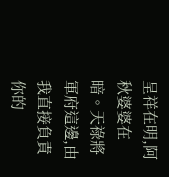呈祥在明,阿秋婆婆在暗。天祿將軍府這邊,由我直接負責你的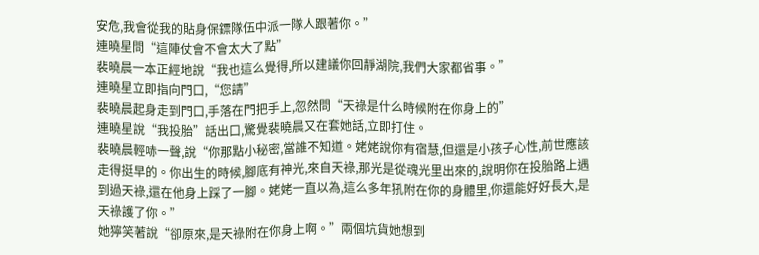安危,我會從我的貼身保鏢隊伍中派一隊人跟著你。”
連曉星問“這陣仗會不會太大了點”
裴曉晨一本正經地說“我也這么覺得,所以建議你回靜湖院,我們大家都省事。”
連曉星立即指向門口,“您請”
裴曉晨起身走到門口,手落在門把手上,忽然問“天祿是什么時候附在你身上的”
連曉星說“我投胎”話出口,驚覺裴曉晨又在套她話,立即打住。
裴曉晨輕哧一聲,說“你那點小秘密,當誰不知道。姥姥說你有宿慧,但還是小孩子心性,前世應該走得挺早的。你出生的時候,腳底有神光,來自天祿,那光是從魂光里出來的,說明你在投胎路上遇到過天祿,還在他身上踩了一腳。姥姥一直以為,這么多年犼附在你的身體里,你還能好好長大,是天祿護了你。”
她獰笑著說“卻原來,是天祿附在你身上啊。”兩個坑貨她想到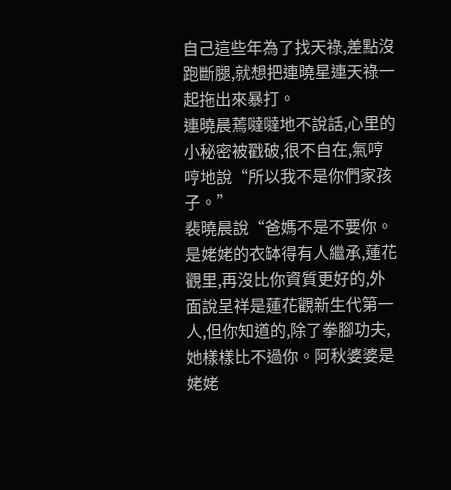自己這些年為了找天祿,差點沒跑斷腿,就想把連曉星連天祿一起拖出來暴打。
連曉晨蔫噠噠地不說話,心里的小秘密被戳破,很不自在,氣哼哼地說“所以我不是你們家孩子。”
裴曉晨說“爸媽不是不要你。是姥姥的衣缽得有人繼承,蓮花觀里,再沒比你資質更好的,外面說呈祥是蓮花觀新生代第一人,但你知道的,除了拳腳功夫,她樣樣比不過你。阿秋婆婆是姥姥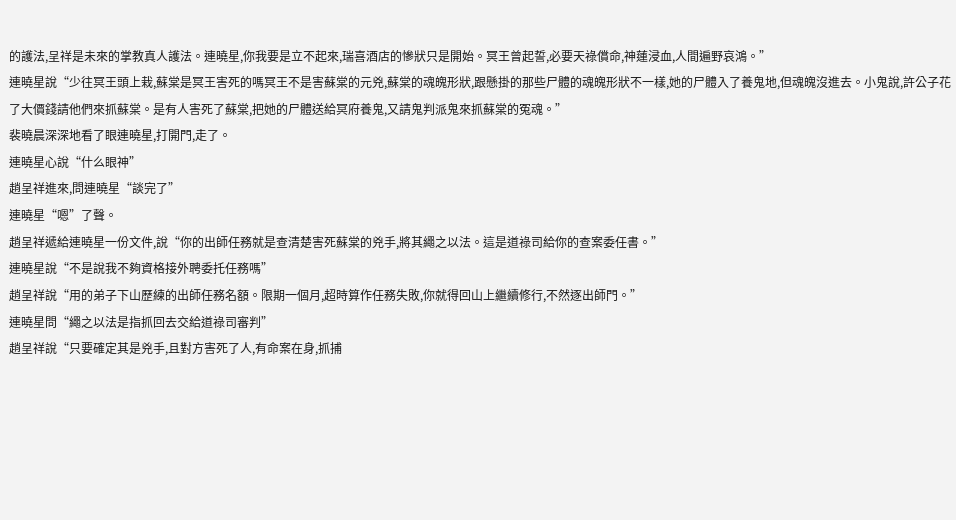的護法,呈祥是未來的掌教真人護法。連曉星,你我要是立不起來,瑞喜酒店的慘狀只是開始。冥王曾起誓,必要天祿償命,神蓮浸血,人間遍野哀鴻。”
連曉星說“少往冥王頭上栽,蘇棠是冥王害死的嗎冥王不是害蘇棠的元兇,蘇棠的魂魄形狀,跟懸掛的那些尸體的魂魄形狀不一樣,她的尸體入了養鬼地,但魂魄沒進去。小鬼說,許公子花了大價錢請他們來抓蘇棠。是有人害死了蘇棠,把她的尸體送給冥府養鬼,又請鬼判派鬼來抓蘇棠的冤魂。”
裴曉晨深深地看了眼連曉星,打開門,走了。
連曉星心說“什么眼神”
趙呈祥進來,問連曉星“談完了”
連曉星“嗯”了聲。
趙呈祥遞給連曉星一份文件,說“你的出師任務就是查清楚害死蘇棠的兇手,將其繩之以法。這是道祿司給你的查案委任書。”
連曉星說“不是說我不夠資格接外聘委托任務嗎”
趙呈祥說“用的弟子下山歷練的出師任務名額。限期一個月,超時算作任務失敗,你就得回山上繼續修行,不然逐出師門。”
連曉星問“繩之以法是指抓回去交給道祿司審判”
趙呈祥說“只要確定其是兇手,且對方害死了人,有命案在身,抓捕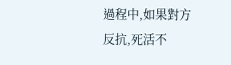過程中,如果對方反抗,死活不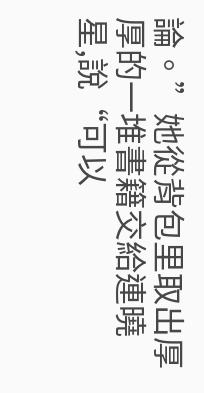論。”她從背包里取出厚厚的一堆書籍交給連曉星,說“可以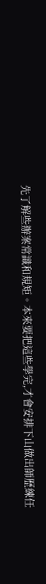先了解些辦案常識和規矩。本來要把這些學完,才會安排下山做出師歷練任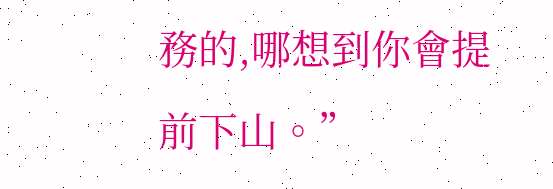務的,哪想到你會提前下山。”